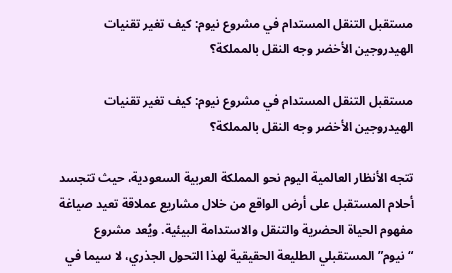مستقبل التنقل المستدام في مشروع نيوم: كيف تغير تقنيات الهيدروجين الأخضر وجه النقل بالمملكة؟

مستقبل التنقل المستدام في مشروع نيوم: كيف تغير تقنيات الهيدروجين الأخضر وجه النقل بالمملكة؟

تتجه الأنظار العالمية اليوم نحو المملكة العربية السعودية، حيث تتجسد أحلام المستقبل على أرض الواقع من خلال مشاريع عملاقة تعيد صياغة مفهوم الحياة الحضرية والتنقل والاستدامة البيئية. ويُعد مشروع “نيوم” المستقبلي الطليعة الحقيقية لهذا التحول الجذري، لا سيما في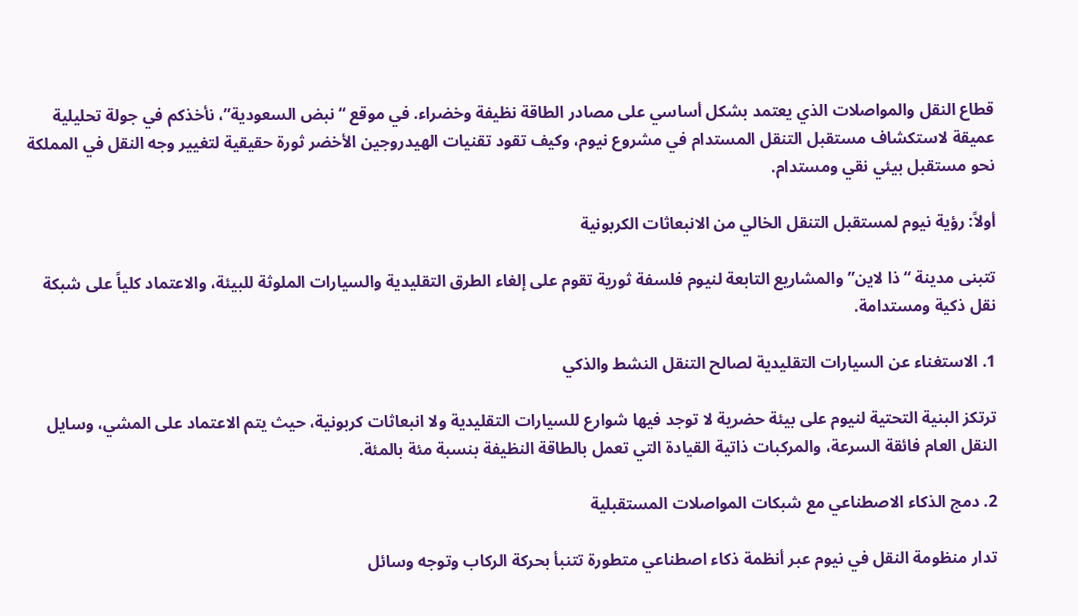قطاع النقل والمواصلات الذي يعتمد بشكل أساسي على مصادر الطاقة نظيفة وخضراء. في موقع “نبض السعودية”، نأخذكم في جولة تحليلية عميقة لاستكشاف مستقبل التنقل المستدام في مشروع نيوم، وكيف تقود تقنيات الهيدروجين الأخضر ثورة حقيقية لتغيير وجه النقل في المملكة نحو مستقبل بيئي نقي ومستدام.

أولاً: رؤية نيوم لمستقبل التنقل الخالي من الانبعاثات الكربونية

تتبنى مدينة “ذا لاين” والمشاريع التابعة لنيوم فلسفة ثورية تقوم على إلغاء الطرق التقليدية والسيارات الملوثة للبيئة، والاعتماد كلياً على شبكة نقل ذكية ومستدامة.

1. الاستغناء عن السيارات التقليدية لصالح التنقل النشط والذكي

ترتكز البنية التحتية لنيوم على بيئة حضرية لا توجد فيها شوارع للسيارات التقليدية ولا انبعاثات كربونية، حيث يتم الاعتماد على المشي، وسایل النقل العام فائقة السرعة، والمركبات ذاتية القيادة التي تعمل بالطاقة النظيفة بنسبة مئة بالمئة.

2. دمج الذكاء الاصطناعي مع شبكات المواصلات المستقبلية

تدار منظومة النقل في نيوم عبر أنظمة ذكاء اصطناعي متطورة تتنبأ بحركة الركاب وتوجه وسائل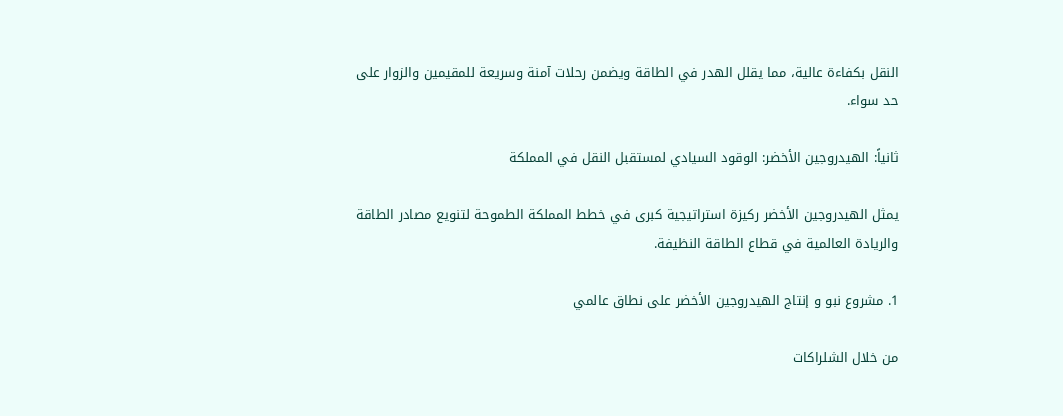النقل بكفاءة عالية، مما يقلل الهدر في الطاقة ويضمن رحلات آمنة وسريعة للمقيمين والزوار على حد سواء.

ثانياً: الهيدروجين الأخضر: الوقود السيادي لمستقبل النقل في المملكة

يمثل الهيدروجين الأخضر ركيزة استراتيجية كبرى في خطط المملكة الطموحة لتنويع مصادر الطاقة والريادة العالمية في قطاع الطاقة النظيفة.

1. مشروع نبو و إنتاج الهيدروجين الأخضر على نطاق عالمي

من خلال الشلراكات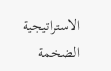الاستراتيجية الضخمة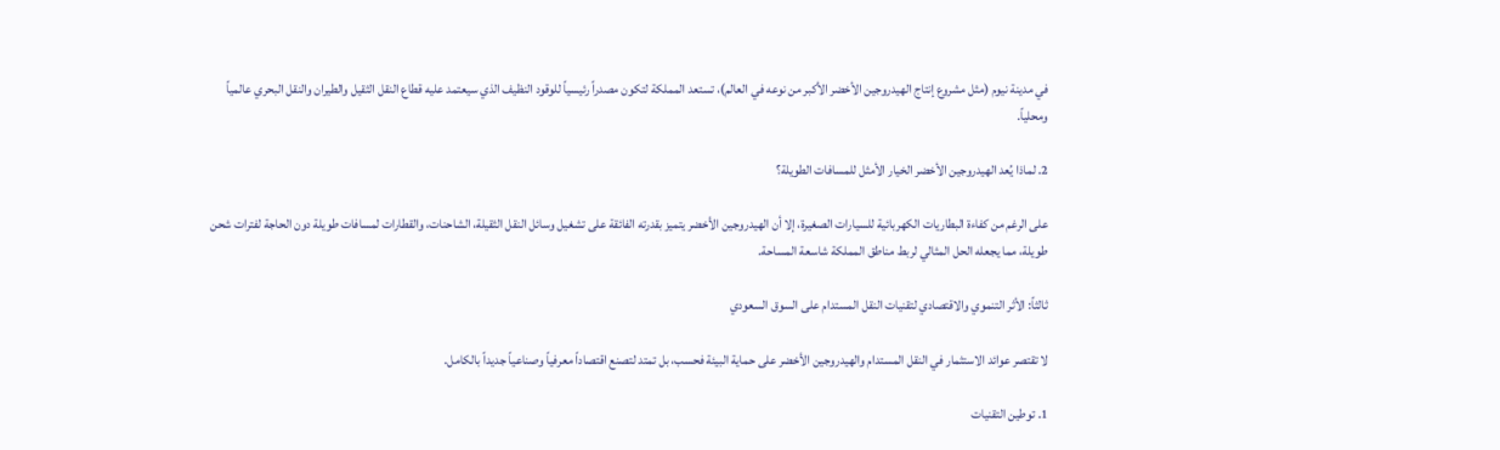في مدينة نيوم (مثل مشروع إنتاج الهيدروجين الأخضر الأكبر من نوعه في العالم)، تستعد المملكة لتكون مصدراً رئيسياً للوقود النظيف الذي سيعتمد عليه قطاع النقل الثقيل والطيران والنقل البحري عالمياً ومحلياً.

2. لماذا يُعد الهيدروجين الأخضر الخيار الأمثل للمسافات الطويلة؟

على الرغم من كفاءة البطاريات الكهربائية للسيارات الصغيرة، إلا أن الهيدروجين الأخضر يتميز بقدرته الفائقة على تشغيل وسائل النقل الثقيلة، الشاحنات، والقطارات لمسافات طويلة دون الحاجة لفترات شحن طويلة، مما يجعله الحل المثالي لربط مناطق المملكة شاسعة المساحة.

ثالثاً: الأثر التنموي والاقتصادي لتقنيات النقل المستدام على السوق السعودي

لا تقتصر عوائد الاستثمار في النقل المستدام والهيدروجين الأخضر على حماية البيئة فحسب، بل تمتد لتصنع اقتصاداً معرفياً وصناعياً جديداً بالكامل.

1. توطين التقنيات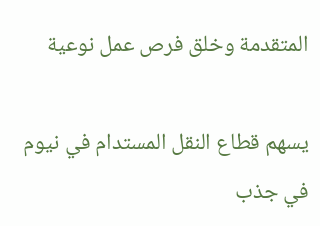المتقدمة وخلق فرص عمل نوعية

يسهم قطاع النقل المستدام في نيوم في جذب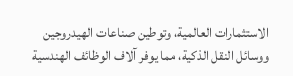الاستثمارات العالمية، وتوطين صناعات الهيدروجين ووسائل النقل الذكية، مما يوفر آلاف الوظائف الهندسية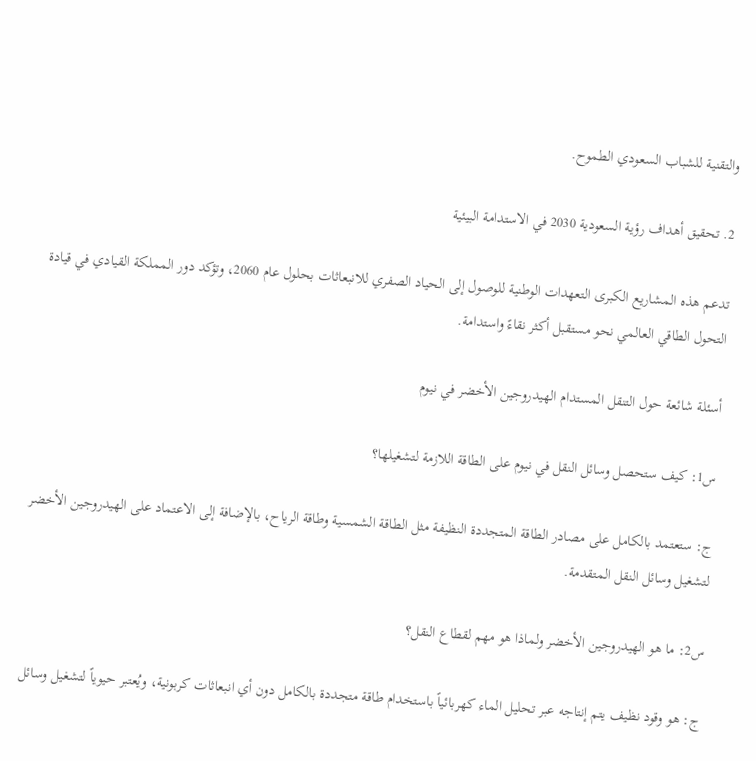والتقنية للشباب السعودي الطموح.

2. تحقيق أهداف رؤية السعودية 2030 في الاستدامة البيئية

تدعم هذه المشاريع الكبرى التعهدات الوطنية للوصول إلى الحياد الصفري للانبعاثات بحلول عام 2060، وتؤكد دور المملكة القيادي في قيادة التحول الطاقي العالمي نحو مستقبل أكثر نقاءً واستدامة.

أسئلة شائعة حول التنقل المستدام الهيدروجين الأخضر في نيوم

س1: كيف ستحصل وسائل النقل في نيوم على الطاقة اللازمة لتشغيلها؟

ج: ستعتمد بالكامل على مصادر الطاقة المتجددة النظيفة مثل الطاقة الشمسية وطاقة الرياح، بالإضافة إلى الاعتماد على الهيدروجين الأخضر لتشغيل وسائل النقل المتقدمة.

س2: ما هو الهيدروجين الأخضر ولماذا هو مهم لقطاع النقل؟

ج: هو وقود نظيف يتم إنتاجه عبر تحليل الماء كهربائياً باستخدام طاقة متجددة بالكامل دون أي انبعاثات كربونية، ويُعتبر حيوياً لتشغيل وسائل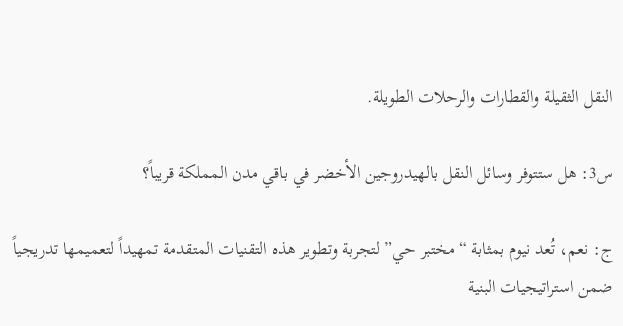النقل الثقيلة والقطارات والرحلات الطويلة.

س3: هل ستتوفر وسائل النقل بالهيدروجين الأخضر في باقي مدن المملكة قريباً؟

ج: نعم، تُعد نيوم بمثابة “مختبر حي” لتجربة وتطوير هذه التقنيات المتقدمة تمهيداً لتعميمها تدريجياً ضمن استراتيجيات البنية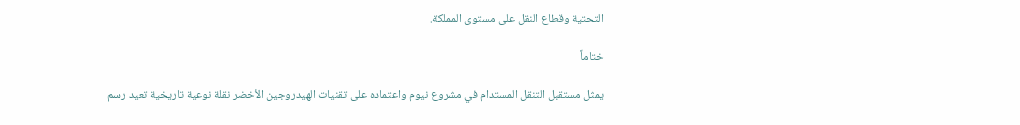التحتية وقطاع النقل على مستوى المملكة.

ختاماً

يمثل مستقبل التنقل المستدام في مشروع نيوم واعتماده على تقنيات الهيدروجين الأخضر نقلة نوعية تاريخية تعيد رسم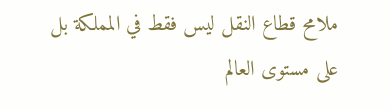ملامح قطاع النقل ليس فقط في المملكة بل على مستوى العالم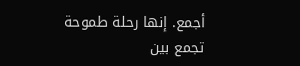أجمع. إنها رحلة طموحة تجمع بين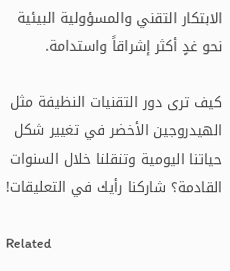الابتكار التقني والمسؤولية البيئية نحو غدٍ أكثر إشراقاً واستدامة.

كيف ترى دور التقنيات النظيفة مثل الهيدروجين الأخضر في تغيير شكل حياتنا اليومية وتنقلنا خلال السنوات القادمة؟ شاركنا رأيك في التعليقات!

Related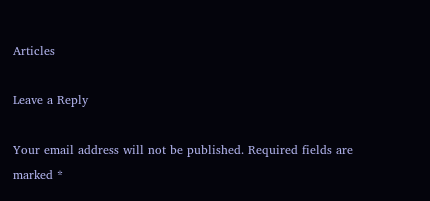Articles

Leave a Reply

Your email address will not be published. Required fields are marked *